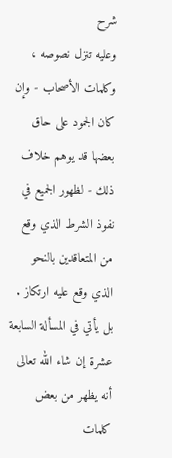شرح
وعليه تنزل نصوصه ، وكلمات الأصحاب - وإن كان الجمود على حاق بعضها قد يوهم خلاف ذلك - لظهور الجميع في نفوذ الشرط الذي وقع من المتعاقدين بالنحو الذي وقع عليه ارتكاز .
بل يأتي في المسألة السابعة عشرة إن شاء الله تعالى أنه يظهر من بعض كلمات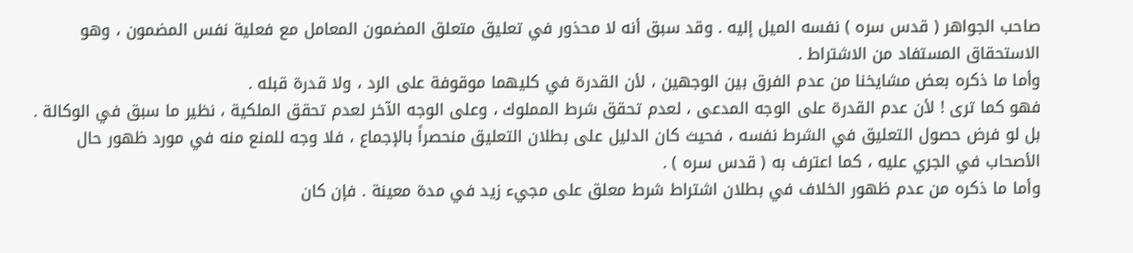صاحب الجواهر ( قدس سره ) نفسه الميل إليه . وقد سبق أنه لا محذور في تعليق متعلق المضمون المعامل مع فعلية نفس المضمون ، وهو الاستحقاق المستفاد من الاشتراط .
وأما ما ذكره بعض مشايخنا من عدم الفرق بين الوجهين ، لأن القدرة في كليهما موقوفة على الرد ، ولا قدرة قبله .
فهو كما ترى ! لأن عدم القدرة على الوجه المدعى ، لعدم تحقق شرط المملوك ، وعلى الوجه الآخر لعدم تحقق الملكية ، نظير ما سبق في الوكالة . بل لو فرض حصول التعليق في الشرط نفسه ، فحيث كان الدليل على بطلان التعليق منحصراً بالإجماع ، فلا وجه للمنع منه في مورد ظهور حال الأصحاب في الجري عليه ، كما اعترف به ( قدس سره ) .
وأما ما ذكره من عدم ظهور الخلاف في بطلان اشتراط شرط معلق على مجيء زيد في مدة معينة . فإن كان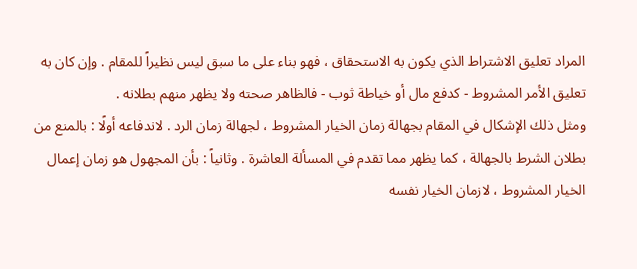المراد تعليق الاشتراط الذي يكون به الاستحقاق ، فهو بناء على ما سبق ليس نظيراً للمقام . وإن كان به تعليق الأمر المشروط - كدفع مال أو خياطة ثوب - فالظاهر صحته ولا يظهر منهم بطلانه .
ومثل ذلك الإشكال في المقام بجهالة زمان الخيار المشروط ، لجهالة زمان الرد . لاندفاعه أولًا : بالمنع من بطلان الشرط بالجهالة ، كما يظهر مما تقدم في المسألة العاشرة . وثانياً : بأن المجهول هو زمان إعمال الخيار المشروط ، لازمان الخيار نفسه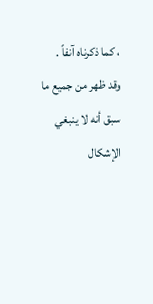، كما ذكرناه آنفاً .
وقد ظهر من جميع ما سبق أنه لا ينبغي الإشكال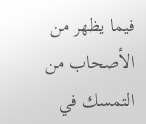فيما يظهر من الأصحاب من التمسك في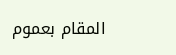المقام بعموم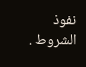نفوذ الشروط .